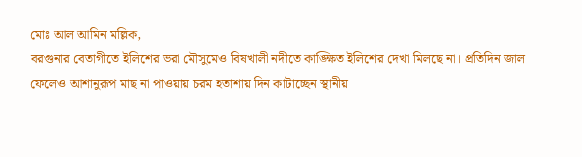মোঃ আল আমিন মল্লিক,
বরগুনার বেতাগীতে ইলিশের ভরা মৌসুমেও বিষখালী নদীতে কাঙ্ক্ষিত ইলিশের দেখা মিলছে না। প্রতিদিন জাল ফেলেও আশানুরূপ মাছ না পাওয়ায় চরম হতাশায় দিন কাটাচ্ছেন স্থানীয়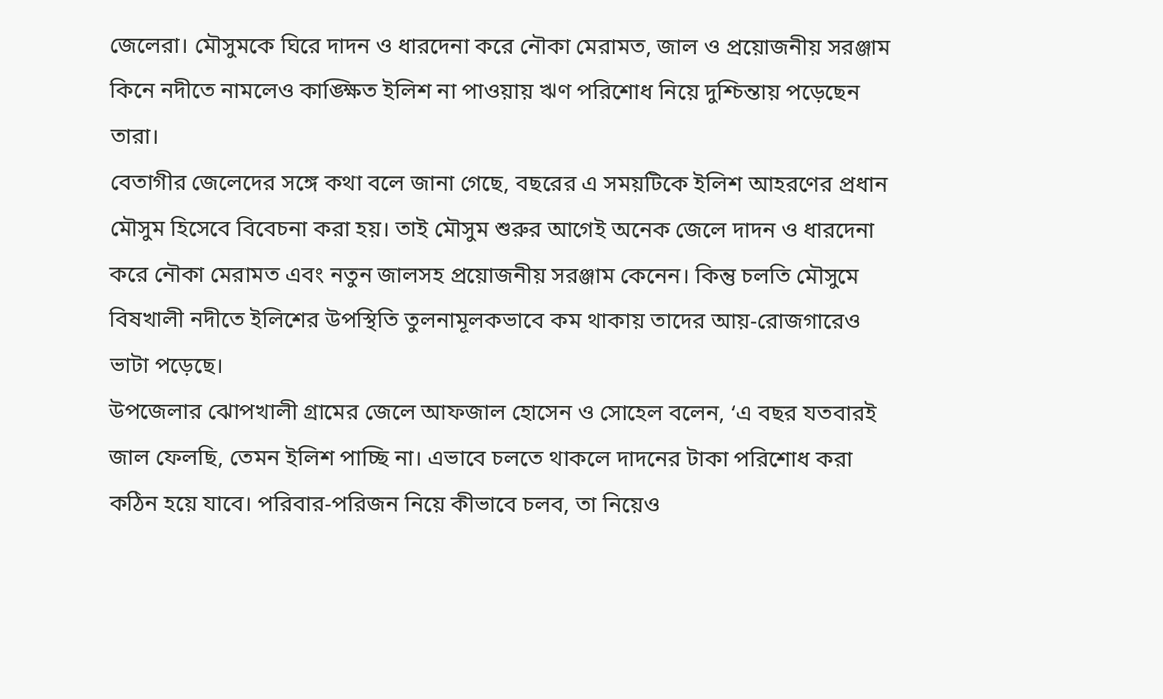জেলেরা। মৌসুমকে ঘিরে দাদন ও ধারদেনা করে নৌকা মেরামত, জাল ও প্রয়োজনীয় সরঞ্জাম কিনে নদীতে নামলেও কাঙ্ক্ষিত ইলিশ না পাওয়ায় ঋণ পরিশোধ নিয়ে দুশ্চিন্তায় পড়েছেন তারা।
বেতাগীর জেলেদের সঙ্গে কথা বলে জানা গেছে, বছরের এ সময়টিকে ইলিশ আহরণের প্রধান মৌসুম হিসেবে বিবেচনা করা হয়। তাই মৌসুম শুরুর আগেই অনেক জেলে দাদন ও ধারদেনা করে নৌকা মেরামত এবং নতুন জালসহ প্রয়োজনীয় সরঞ্জাম কেনেন। কিন্তু চলতি মৌসুমে বিষখালী নদীতে ইলিশের উপস্থিতি তুলনামূলকভাবে কম থাকায় তাদের আয়-রোজগারেও ভাটা পড়েছে।
উপজেলার ঝোপখালী গ্রামের জেলে আফজাল হোসেন ও সোহেল বলেন, ‘এ বছর যতবারই জাল ফেলছি, তেমন ইলিশ পাচ্ছি না। এভাবে চলতে থাকলে দাদনের টাকা পরিশোধ করা কঠিন হয়ে যাবে। পরিবার-পরিজন নিয়ে কীভাবে চলব, তা নিয়েও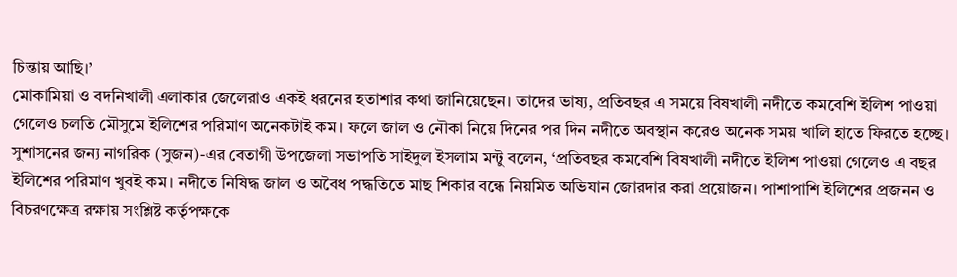চিন্তায় আছি।’
মোকামিয়া ও বদনিখালী এলাকার জেলেরাও একই ধরনের হতাশার কথা জানিয়েছেন। তাদের ভাষ্য, প্রতিবছর এ সময়ে বিষখালী নদীতে কমবেশি ইলিশ পাওয়া গেলেও চলতি মৌসুমে ইলিশের পরিমাণ অনেকটাই কম। ফলে জাল ও নৌকা নিয়ে দিনের পর দিন নদীতে অবস্থান করেও অনেক সময় খালি হাতে ফিরতে হচ্ছে।
সুশাসনের জন্য নাগরিক (সুজন)-এর বেতাগী উপজেলা সভাপতি সাইদুল ইসলাম মন্টু বলেন, ‘প্রতিবছর কমবেশি বিষখালী নদীতে ইলিশ পাওয়া গেলেও এ বছর ইলিশের পরিমাণ খুবই কম। নদীতে নিষিদ্ধ জাল ও অবৈধ পদ্ধতিতে মাছ শিকার বন্ধে নিয়মিত অভিযান জোরদার করা প্রয়োজন। পাশাপাশি ইলিশের প্রজনন ও বিচরণক্ষেত্র রক্ষায় সংশ্লিষ্ট কর্তৃপক্ষকে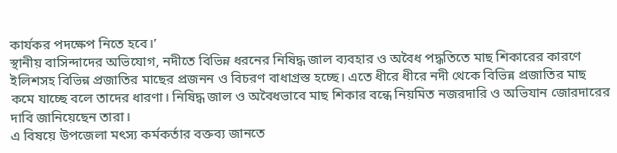কার্যকর পদক্ষেপ নিতে হবে।’
স্থানীয় বাসিন্দাদের অভিযোগ, নদীতে বিভিন্ন ধরনের নিষিদ্ধ জাল ব্যবহার ও অবৈধ পদ্ধতিতে মাছ শিকারের কারণে ইলিশসহ বিভিন্ন প্রজাতির মাছের প্রজনন ও বিচরণ বাধাগ্রস্ত হচ্ছে। এতে ধীরে ধীরে নদী থেকে বিভিন্ন প্রজাতির মাছ কমে যাচ্ছে বলে তাদের ধারণা। নিষিদ্ধ জাল ও অবৈধভাবে মাছ শিকার বন্ধে নিয়মিত নজরদারি ও অভিযান জোরদারের দাবি জানিয়েছেন তারা।
এ বিষয়ে উপজেলা মৎস্য কর্মকর্তার বক্তব্য জানতে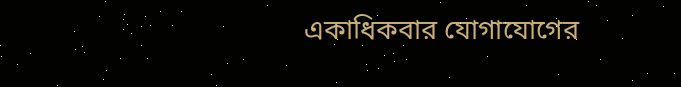একাধিকবার যোগাযোগের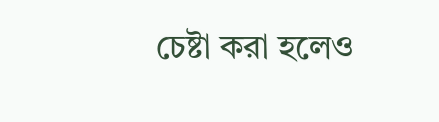চেষ্টা করা হলেও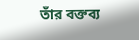তাঁর বক্তব্য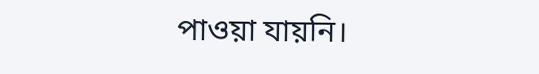পাওয়া যায়নি।